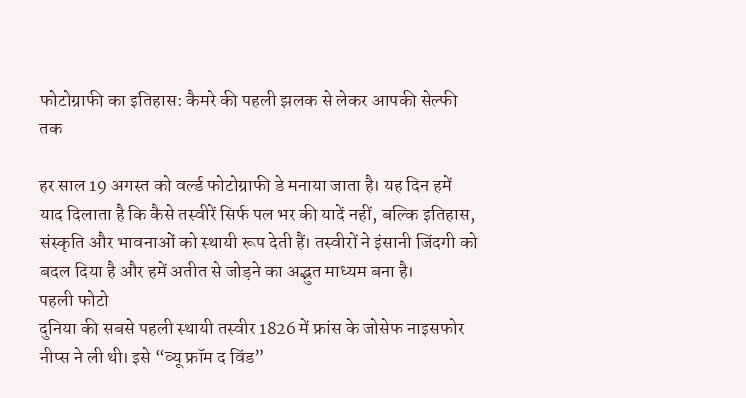फोटोग्राफी का इतिहास: कैमरे की पहली झलक से लेकर आपकी सेल्फी तक

हर साल 19 अगस्त को वर्ल्ड फोटोग्राफी डे मनाया जाता है। यह दिन हमें याद दिलाता है कि कैसे तस्वीरें सिर्फ पल भर की यादें नहीं, बल्कि इतिहास, संस्कृति और भावनाओं को स्थायी रूप देती हैं। तस्वीरों ने इंसानी जिंदगी को बदल दिया है और हमें अतीत से जोड़ने का अद्भुत माध्यम बना है।
पहली फोटो
दुनिया की सबसे पहली स्थायी तस्वीर 1826 में फ्रांस के जोसेफ नाइसफोर नीप्स ने ली थी। इसे “व्यू फ्रॉम द विंड”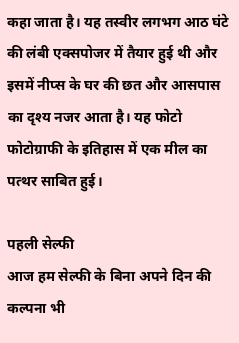कहा जाता है। यह तस्वीर लगभग आठ घंटे की लंबी एक्सपोजर में तैयार हुई थी और इसमें नीप्स के घर की छत और आसपास का दृश्य नजर आता है। यह फोटो फोटोग्राफी के इतिहास में एक मील का पत्थर साबित हुई।

पहली सेल्फी
आज हम सेल्फी के बिना अपने दिन की कल्पना भी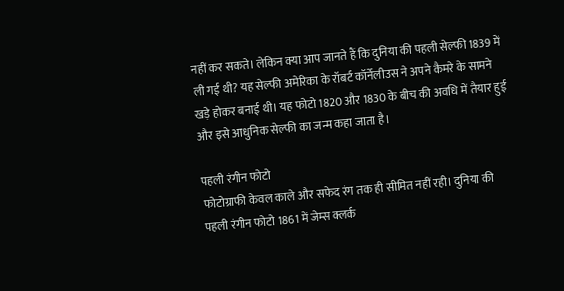नहीं कर सकते। लेकिन क्या आप जानते हैं कि दुनिया की पहली सेल्फी 1839 में ली गई थी? यह सेल्फी अमेरिका के रॉबर्ट कॉर्नेलीउस ने अपने कैमरे के सामने खड़े होकर बनाई थी। यह फोटो 1820 और 1830 के बीच की अवधि में तैयार हुई और इसे आधुनिक सेल्फी का जन्म कहा जाता है।

पहली रंगीन फोटो
फोटोग्राफी केवल काले और सफेद रंग तक ही सीमित नहीं रही। दुनिया की पहली रंगीन फोटो 1861 में जेम्स क्लर्क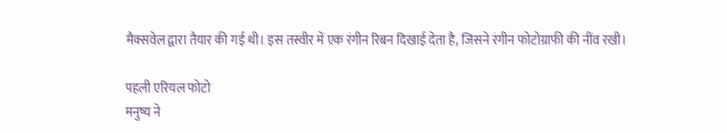मैक्सवेल द्वारा तैयार की गई थी। इस तस्वीर में एक रंगीन रिबन दिखाई देता है, जिसने रंगीन फोटोग्राफी की नींव रखी।

पहली एरियल फोटो
मनुष्य ने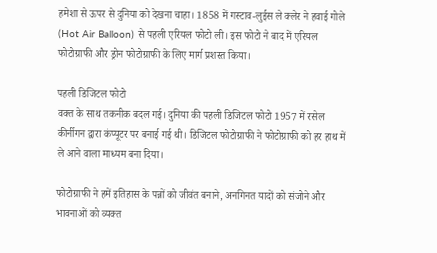हमेशा से ऊपर से दुनिया को देखना चाहा। 1858 में गस्टाव-लुईस ले क्लेर ने हवाई गोले (Hot Air Balloon) से पहली एरियल फोटो ली। इस फोटो ने बाद में एरियल फोटोग्राफी और ड्रोन फोटोग्राफी के लिए मार्ग प्रशस्त किया।

पहली डिजिटल फोटो
वक्त के साथ तकनीक बदल गई। दुनिया की पहली डिजिटल फोटो 1957 में रसेल कीर्नीगन द्वारा कंप्यूटर पर बनाई गई थी। डिजिटल फोटोग्राफी ने फोटोग्राफी को हर हाथ में ले आने वाला माध्यम बना दिया।

फोटोग्राफी ने हमें इतिहास के पन्नों को जीवंत बनाने, अनगिनत यादों को संजोने और भावनाओं को व्यक्त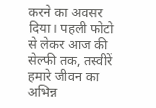करने का अवसर दिया। पहली फोटो से लेकर आज की सेल्फी तक, तस्वीरें हमारे जीवन का अभिन्न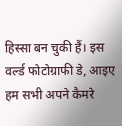हिस्सा बन चुकी हैं। इस वर्ल्ड फोटोग्राफी डे, आइए हम सभी अपने कैमरे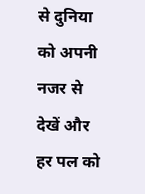से दुनिया को अपनी नजर से देखें और हर पल को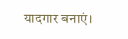यादगार बनाएं।